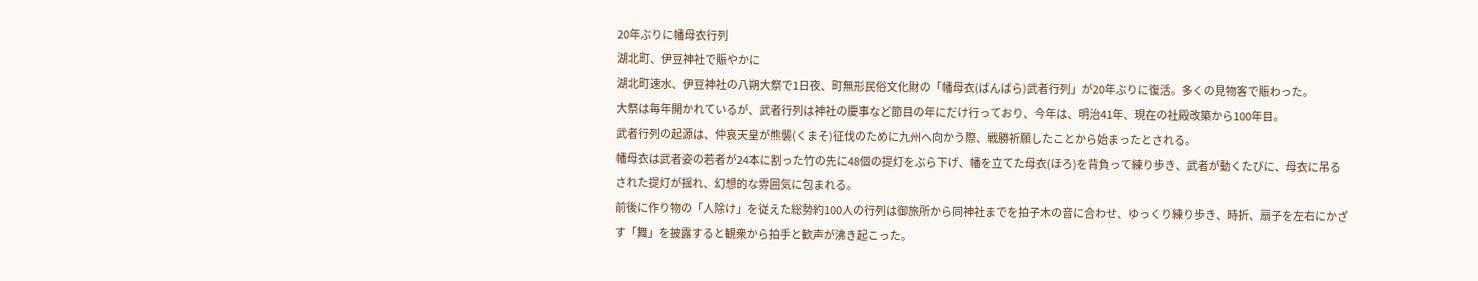20年ぶりに幡母衣行列
湖北町、伊豆神社で賑やかに
湖北町速水、伊豆神社の八朔大祭で1日夜、町無形民俗文化財の「幡母衣(ばんばら)武者行列」が20年ぶりに復活。多くの見物客で賑わった。
大祭は毎年開かれているが、武者行列は神社の慶事など節目の年にだけ行っており、今年は、明治41年、現在の社殿改築から100年目。
武者行列の起源は、仲哀天皇が熊襲(くまそ)征伐のために九州へ向かう際、戦勝祈願したことから始まったとされる。
幡母衣は武者姿の若者が24本に割った竹の先に48個の提灯をぶら下げ、幡を立てた母衣(ほろ)を背負って練り歩き、武者が動くたびに、母衣に吊るされた提灯が揺れ、幻想的な雰囲気に包まれる。
前後に作り物の「人除け」を従えた総勢約100人の行列は御旅所から同神社までを拍子木の音に合わせ、ゆっくり練り歩き、時折、扇子を左右にかざす「舞」を披露すると観衆から拍手と歓声が沸き起こった。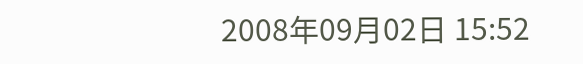2008年09月02日 15:52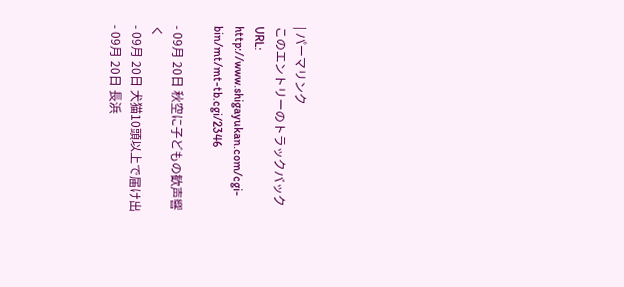| パーマリンク
このエントリーのトラックバックURL:
http://www.shigayukan.com/cgi-bin/mt/mt-tb.cgi/2346

- 09月 20日 秋空に子どもの歓声響く
- 09月 20日 犬猫10頭以上で届け出
- 09月 20日 長浜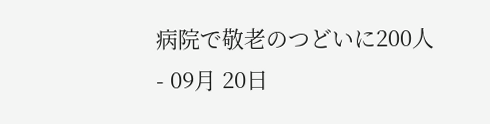病院で敬老のつどいに200人
- 09月 20日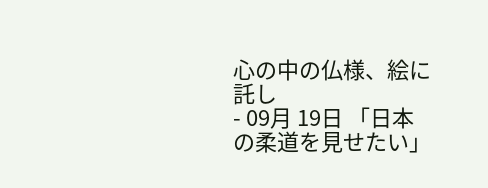心の中の仏様、絵に託し
- 09月 19日 「日本の柔道を見せたい」